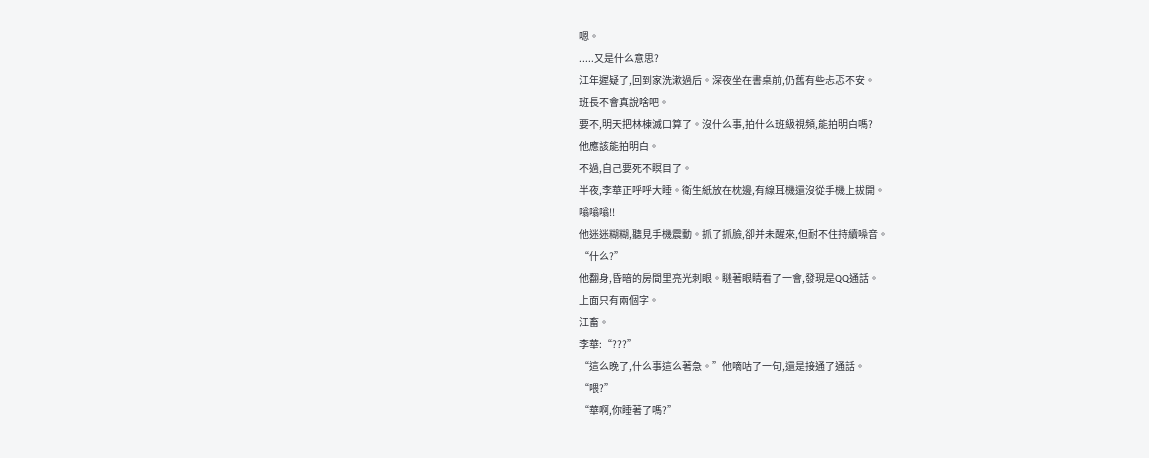嗯。
.....又是什么意思?
江年遲疑了,回到家洗漱過后。深夜坐在書桌前,仍舊有些忐忑不安。
班長不會真說啥吧。
要不,明天把林棟滅口算了。沒什么事,拍什么班級視頻,能拍明白嗎?
他應該能拍明白。
不過,自己要死不瞑目了。
半夜,李華正呼呼大睡。衛生紙放在枕邊,有線耳機還沒從手機上拔開。
嗡嗡嗡!!
他迷迷糊糊,聽見手機震動。抓了抓臉,卻并未醒來,但耐不住持續噪音。
“什么?”
他翻身,昏暗的房間里亮光刺眼。瞇著眼睛看了一會,發現是QQ通話。
上面只有兩個字。
江畜。
李華:“???”
“這么晚了,什么事這么著急。”他嘀咕了一句,還是接通了通話。
“喂?”
“華啊,你睡著了嗎?”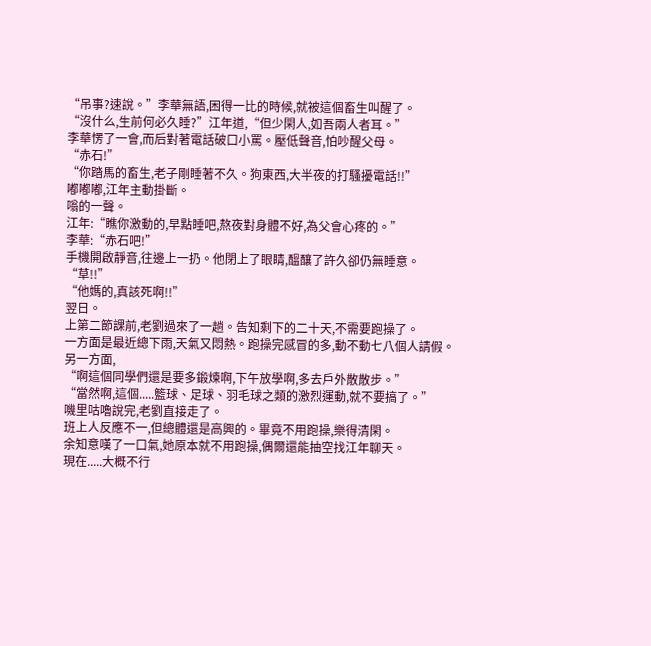“吊事?速說。”李華無語,困得一比的時候,就被這個畜生叫醒了。
“沒什么,生前何必久睡?”江年道,“但少閑人,如吾兩人者耳。”
李華愣了一會,而后對著電話破口小罵。壓低聲音,怕吵醒父母。
“赤石!”
“你踏馬的畜生,老子剛睡著不久。狗東西,大半夜的打騷擾電話!!”
嘟嘟嘟,江年主動掛斷。
嗡的一聲。
江年:“瞧你激動的,早點睡吧,熬夜對身體不好,為父會心疼的。”
李華:“赤石吧!”
手機開啟靜音,往邊上一扔。他閉上了眼睛,醞釀了許久卻仍無睡意。
“草!!”
“他媽的,真該死啊!!”
翌日。
上第二節課前,老劉過來了一趟。告知剩下的二十天,不需要跑操了。
一方面是最近總下雨,天氣又悶熱。跑操完感冒的多,動不動七八個人請假。
另一方面,
“啊這個同學們還是要多鍛煉啊,下午放學啊,多去戶外散散步。”
“當然啊,這個.....籃球、足球、羽毛球之類的激烈運動,就不要搞了。”
嘰里咕嚕說完,老劉直接走了。
班上人反應不一,但總體還是高興的。畢竟不用跑操,樂得清閑。
余知意嘆了一口氣,她原本就不用跑操,偶爾還能抽空找江年聊天。
現在.....大概不行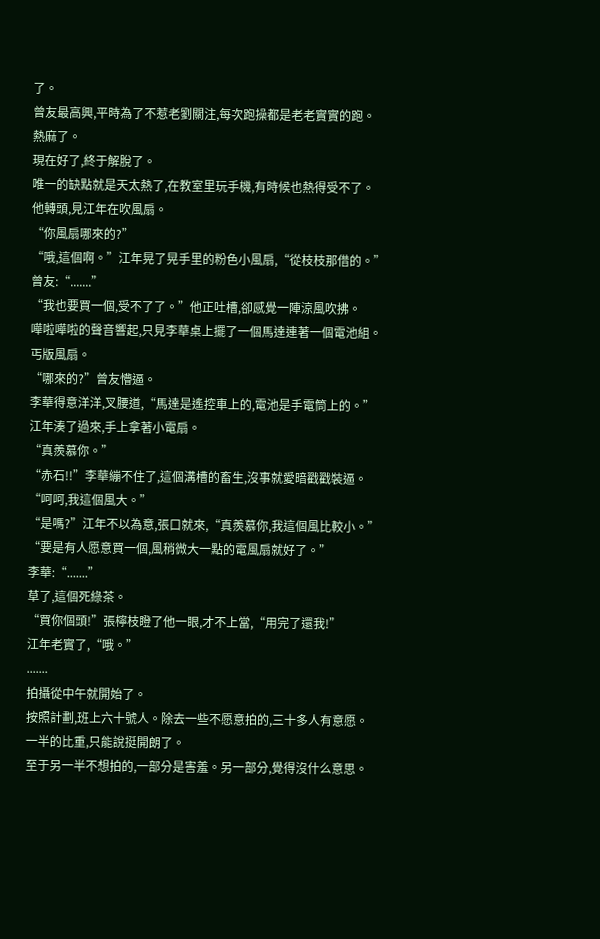了。
曾友最高興,平時為了不惹老劉關注,每次跑操都是老老實實的跑。
熱麻了。
現在好了,終于解脫了。
唯一的缺點就是天太熱了,在教室里玩手機,有時候也熱得受不了。
他轉頭,見江年在吹風扇。
“你風扇哪來的?”
“哦,這個啊。”江年晃了晃手里的粉色小風扇,“從枝枝那借的。”
曾友:“.......”
“我也要買一個,受不了了。”他正吐槽,卻感覺一陣涼風吹拂。
嘩啦嘩啦的聲音響起,只見李華桌上擺了一個馬達連著一個電池組。
丐版風扇。
“哪來的?”曾友懵逼。
李華得意洋洋,叉腰道,“馬達是遙控車上的,電池是手電筒上的。”
江年湊了過來,手上拿著小電扇。
“真羨慕你。”
“赤石!!”李華繃不住了,這個溝槽的畜生,沒事就愛暗戳戳裝逼。
“呵呵,我這個風大。”
“是嗎?”江年不以為意,張口就來,“真羨慕你,我這個風比較小。”
“要是有人愿意買一個,風稍微大一點的電風扇就好了。”
李華:“.......”
草了,這個死綠茶。
“買你個頭!”張檸枝瞪了他一眼,才不上當,“用完了還我!”
江年老實了,“哦。”
.......
拍攝從中午就開始了。
按照計劃,班上六十號人。除去一些不愿意拍的,三十多人有意愿。
一半的比重,只能說挺開朗了。
至于另一半不想拍的,一部分是害羞。另一部分,覺得沒什么意思。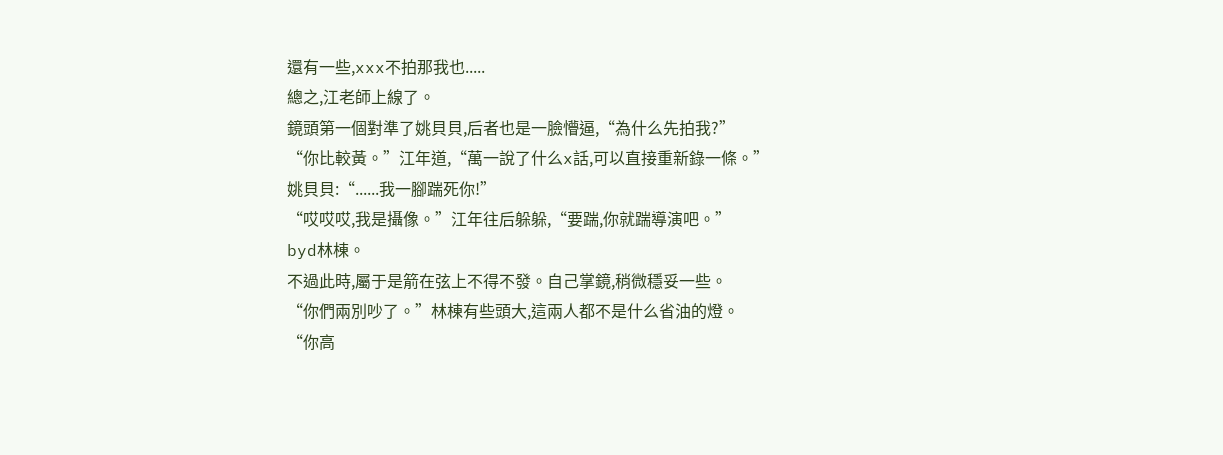還有一些,xxx不拍那我也.....
總之,江老師上線了。
鏡頭第一個對準了姚貝貝,后者也是一臉懵逼,“為什么先拍我?”
“你比較黃。”江年道,“萬一說了什么x話,可以直接重新錄一條。”
姚貝貝:“......我一腳踹死你!”
“哎哎哎,我是攝像。”江年往后躲躲,“要踹,你就踹導演吧。”
byd林棟。
不過此時,屬于是箭在弦上不得不發。自己掌鏡,稍微穩妥一些。
“你們兩別吵了。”林棟有些頭大,這兩人都不是什么省油的燈。
“你高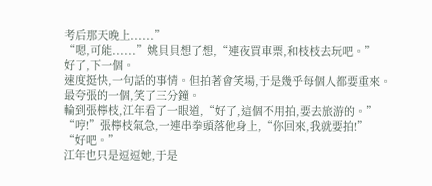考后那天晚上......”
“嗯,可能......”姚貝貝想了想,“連夜買車票,和枝枝去玩吧。”
好了,下一個。
速度挺快,一句話的事情。但拍著會笑場,于是幾乎每個人都要重來。
最夸張的一個,笑了三分鐘。
輪到張檸枝,江年看了一眼道,“好了,這個不用拍,要去旅游的。”
“哼!”張檸枝氣急,一連串拳頭落他身上,“你回來,我就要拍!”
“好吧。”
江年也只是逗逗她,于是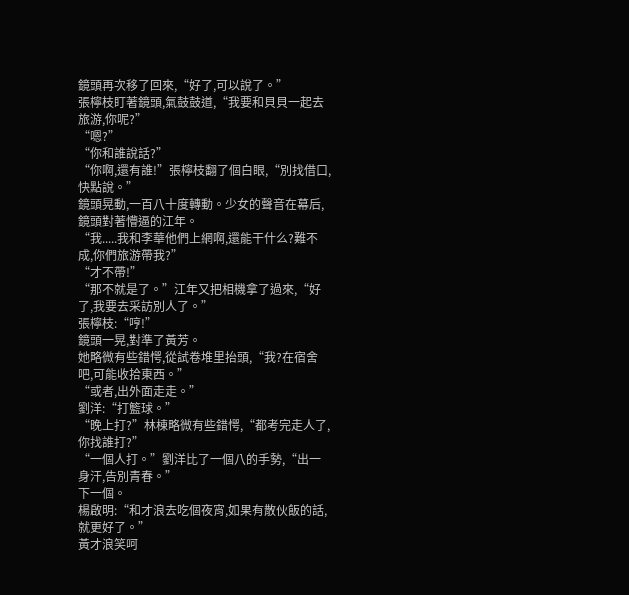鏡頭再次移了回來,“好了,可以說了。”
張檸枝盯著鏡頭,氣鼓鼓道,“我要和貝貝一起去旅游,你呢?”
“嗯?”
“你和誰說話?”
“你啊,還有誰!”張檸枝翻了個白眼,“別找借口,快點說。”
鏡頭晃動,一百八十度轉動。少女的聲音在幕后,鏡頭對著懵逼的江年。
“我.....我和李華他們上網啊,還能干什么?難不成,你們旅游帶我?”
“才不帶!”
“那不就是了。”江年又把相機拿了過來,“好了,我要去采訪別人了。”
張檸枝:“哼!”
鏡頭一晃,對準了黃芳。
她略微有些錯愕,從試卷堆里抬頭,“我?在宿舍吧,可能收拾東西。”
“或者,出外面走走。”
劉洋:“打籃球。”
“晚上打?”林棟略微有些錯愕,“都考完走人了,你找誰打?”
“一個人打。”劉洋比了一個八的手勢,“出一身汗,告別青春。”
下一個。
楊啟明:“和才浪去吃個夜宵,如果有散伙飯的話,就更好了。”
黃才浪笑呵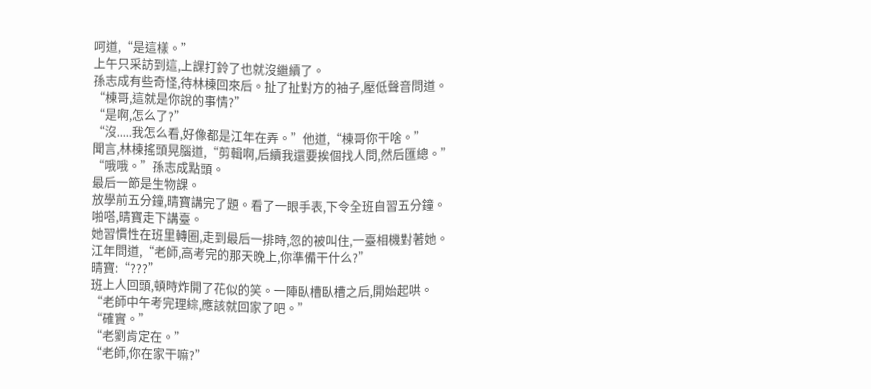呵道,“是這樣。”
上午只采訪到這,上課打鈴了也就沒繼續了。
孫志成有些奇怪,待林棟回來后。扯了扯對方的袖子,壓低聲音問道。
“棟哥,這就是你說的事情?”
“是啊,怎么了?”
“沒.....我怎么看,好像都是江年在弄。”他道,“棟哥你干啥。”
聞言,林棟搖頭晃腦道,“剪輯啊,后續我還要挨個找人問,然后匯總。”
“哦哦。”孫志成點頭。
最后一節是生物課。
放學前五分鐘,晴寶講完了題。看了一眼手表,下令全班自習五分鐘。
啪嗒,晴寶走下講臺。
她習慣性在班里轉圈,走到最后一排時,忽的被叫住,一臺相機對著她。
江年問道,“老師,高考完的那天晚上,你準備干什么?”
晴寶:“???”
班上人回頭,頓時炸開了花似的笑。一陣臥槽臥槽之后,開始起哄。
“老師中午考完理綜,應該就回家了吧。”
“確實。”
“老劉肯定在。”
“老師,你在家干嘛?”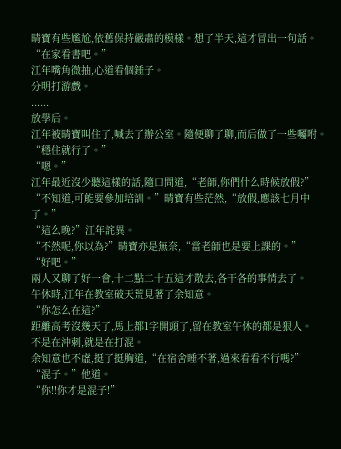晴寶有些尷尬,依舊保持嚴肅的模樣。想了半天,這才冒出一句話。
“在家看書吧。”
江年嘴角微抽,心道看個錘子。
分明打游戲。
......
放學后。
江年被晴寶叫住了,喊去了辦公室。隨便聊了聊,而后做了一些囑咐。
“穩住就行了。”
“嗯。”
江年最近沒少聽這樣的話,隨口問道,“老師,你們什么時候放假?”
“不知道,可能要參加培訓。”晴寶有些茫然,“放假,應該七月中了。”
“這么晚?”江年詫異。
“不然呢,你以為?”晴寶亦是無奈,“當老師也是要上課的。”
“好吧。”
兩人又聊了好一會,十二點二十五這才散去,各干各的事情去了。
午休時,江年在教室破天荒見著了余知意。
“你怎么在這?”
距離高考沒幾天了,馬上都1字開頭了,留在教室午休的都是狠人。
不是在沖刺,就是在打混。
余知意也不虛,挺了挺胸道,“在宿舍睡不著,過來看看不行嗎?”
“混子。”他道。
“你!!你才是混子!”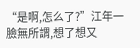“是啊,怎么了?”江年一臉無所謂,想了想又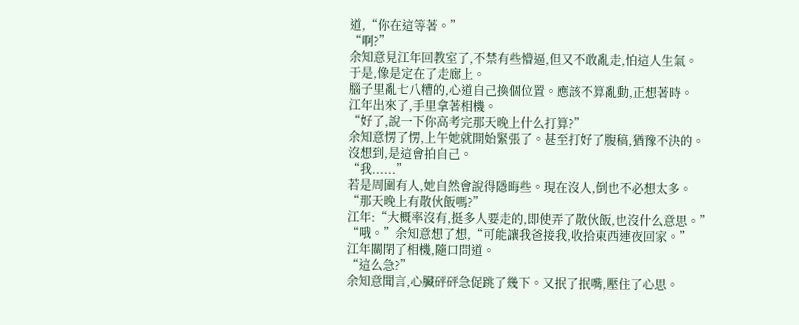道,“你在這等著。”
“啊?”
余知意見江年回教室了,不禁有些懵逼,但又不敢亂走,怕這人生氣。
于是,像是定在了走廊上。
腦子里亂七八糟的,心道自己換個位置。應該不算亂動,正想著時。
江年出來了,手里拿著相機。
“好了,說一下你高考完那天晚上什么打算?”
余知意愣了愣,上午她就開始緊張了。甚至打好了腹稿,猶豫不決的。
沒想到,是這會拍自己。
“我......”
若是周圍有人,她自然會說得隱晦些。現在沒人,倒也不必想太多。
“那天晚上有散伙飯嗎?”
江年:“大概率沒有,挺多人要走的,即使弄了散伙飯,也沒什么意思。”
“哦。”余知意想了想,“可能讓我爸接我,收拾東西連夜回家。”
江年關閉了相機,隨口問道。
“這么急?”
余知意聞言,心臟砰砰急促跳了幾下。又抿了抿嘴,壓住了心思。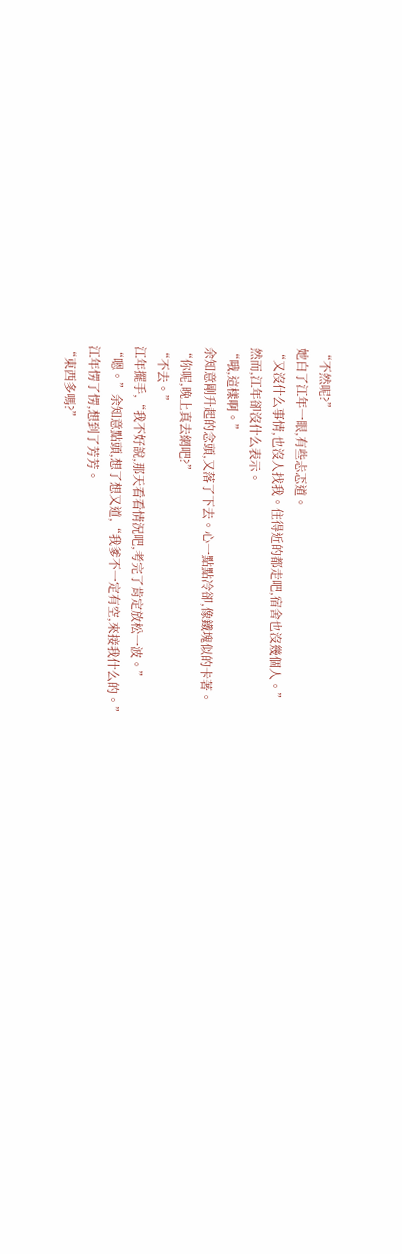“不然呢?”
她白了江年一眼,有些忐忑道。
“又沒什么事情,也沒人找我。住得近的都走吧,宿舍也沒幾個人。”
然而,江年卻沒什么表示。
“哦,這樣啊。”
余知意剛升起的念頭,又落了下去。心一點點冷卻,像鐵塊似的卡著。
“你呢,晚上真去網吧?”
“不去。”
江年擺手,“我不好說,那天看看情況吧,考完了肯定放松一波。”
“嗯。”余知意點頭,想了想又道,“我爹不一定有空,來接我什么的。”
江年愣了愣,想到了芳芳。
“東西多嗎?”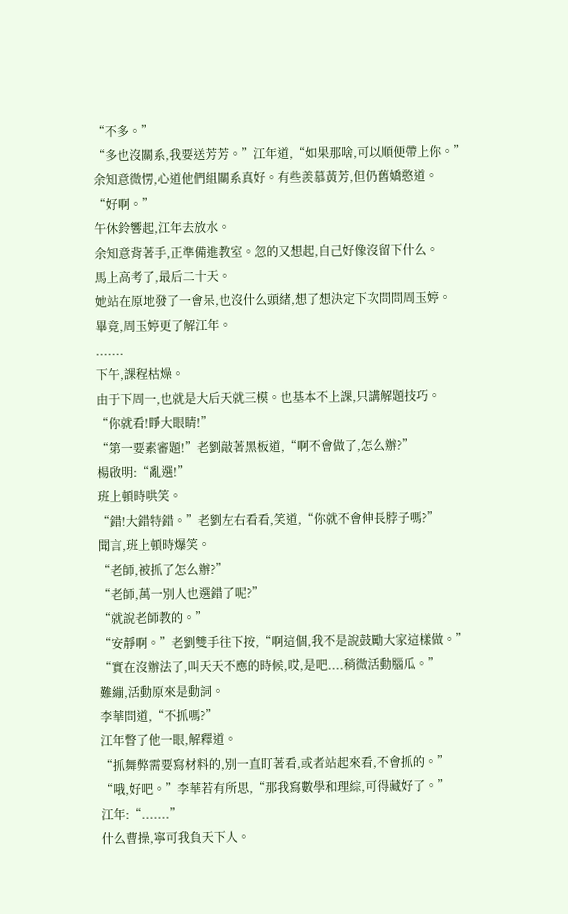“不多。”
“多也沒關系,我要送芳芳。”江年道,“如果那啥,可以順便帶上你。”
余知意微愣,心道他們組關系真好。有些羨慕黃芳,但仍舊嬌憨道。
“好啊。”
午休鈴響起,江年去放水。
余知意背著手,正準備進教室。忽的又想起,自己好像沒留下什么。
馬上高考了,最后二十天。
她站在原地發了一會呆,也沒什么頭緒,想了想決定下次問問周玉婷。
畢竟,周玉婷更了解江年。
.......
下午,課程枯燥。
由于下周一,也就是大后天就三模。也基本不上課,只講解題技巧。
“你就看!睜大眼睛!”
“第一要素審題!”老劉敲著黑板道,“啊不會做了,怎么辦?”
楊啟明:“亂選!”
班上頓時哄笑。
“錯!大錯特錯。”老劉左右看看,笑道,“你就不會伸長脖子嗎?”
聞言,班上頓時爆笑。
“老師,被抓了怎么辦?”
“老師,萬一別人也選錯了呢?”
“就說老師教的。”
“安靜啊。”老劉雙手往下按,“啊這個,我不是說鼓勵大家這樣做。”
“實在沒辦法了,叫天天不應的時候,哎,是吧....稍微活動腦瓜。”
難繃,活動原來是動詞。
李華問道,“不抓嗎?”
江年瞥了他一眼,解釋道。
“抓舞弊需要寫材料的,別一直盯著看,或者站起來看,不會抓的。”
“哦,好吧。”李華若有所思,“那我寫數學和理綜,可得藏好了。”
江年:“.......”
什么曹操,寧可我負天下人。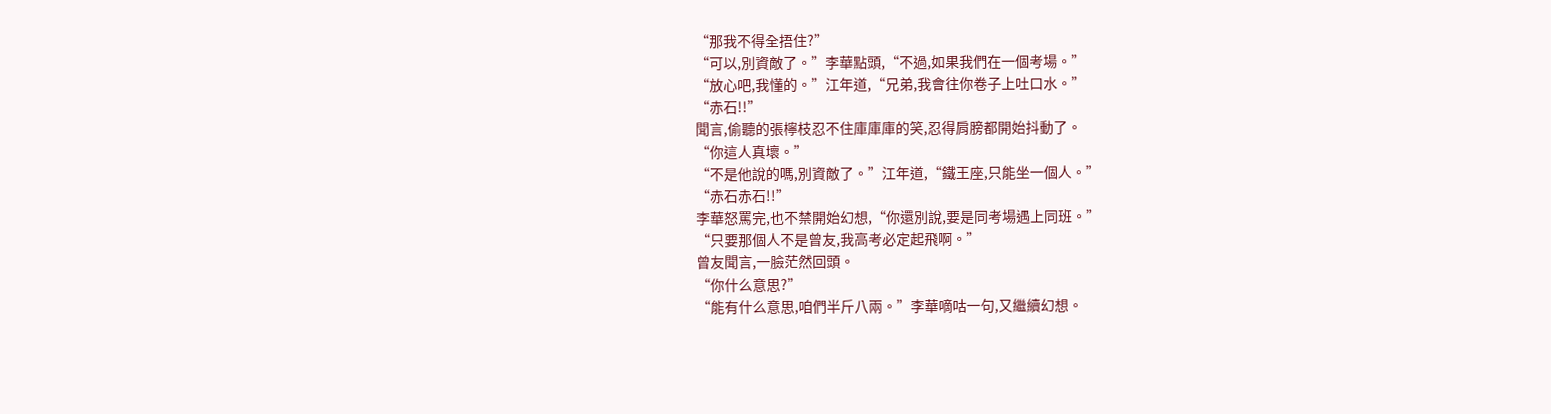“那我不得全捂住?”
“可以,別資敵了。”李華點頭,“不過,如果我們在一個考場。”
“放心吧,我懂的。”江年道,“兄弟,我會往你卷子上吐口水。”
“赤石!!”
聞言,偷聽的張檸枝忍不住庫庫庫的笑,忍得肩膀都開始抖動了。
“你這人真壞。”
“不是他說的嗎,別資敵了。”江年道,“鐵王座,只能坐一個人。”
“赤石赤石!!”
李華怒罵完,也不禁開始幻想,“你還別說,要是同考場遇上同班。”
“只要那個人不是曾友,我高考必定起飛啊。”
曾友聞言,一臉茫然回頭。
“你什么意思?”
“能有什么意思,咱們半斤八兩。”李華嘀咕一句,又繼續幻想。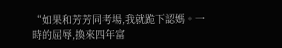“如果和芳芳同考場,我就跪下認媽。一時的屈辱,換來四年富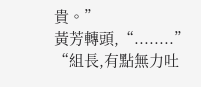貴。”
黃芳轉頭,“........”
“組長,有點無力吐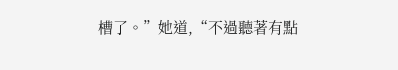槽了。”她道,“不過聽著有點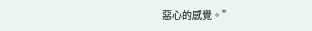惡心的感覺。”